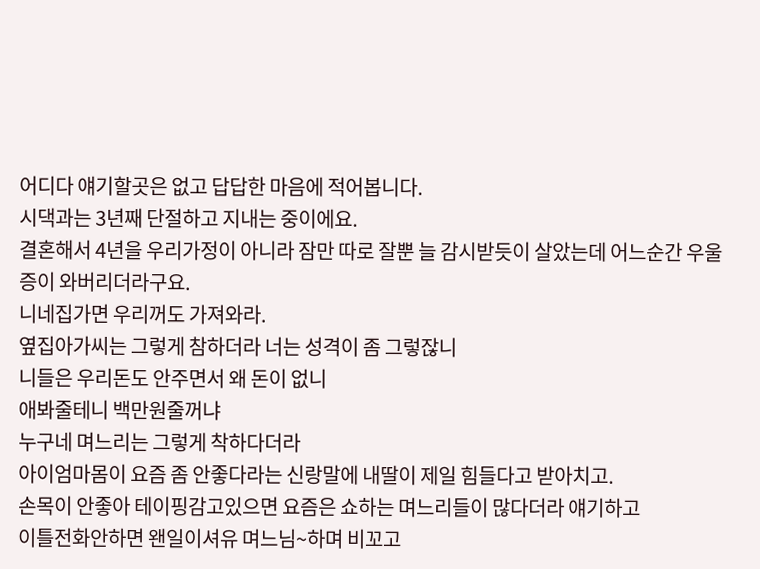어디다 얘기할곳은 없고 답답한 마음에 적어봅니다.
시댁과는 3년째 단절하고 지내는 중이에요.
결혼해서 4년을 우리가정이 아니라 잠만 따로 잘뿐 늘 감시받듯이 살았는데 어느순간 우울증이 와버리더라구요.
니네집가면 우리꺼도 가져와라.
옆집아가씨는 그렇게 참하더라 너는 성격이 좀 그렇잖니
니들은 우리돈도 안주면서 왜 돈이 없니
애봐줄테니 백만원줄꺼냐
누구네 며느리는 그렇게 착하다더라
아이엄마몸이 요즘 좀 안좋다라는 신랑말에 내딸이 제일 힘들다고 받아치고.
손목이 안좋아 테이핑감고있으면 요즘은 쇼하는 며느리들이 많다더라 얘기하고
이틀전화안하면 왠일이셔유 며느님~하며 비꼬고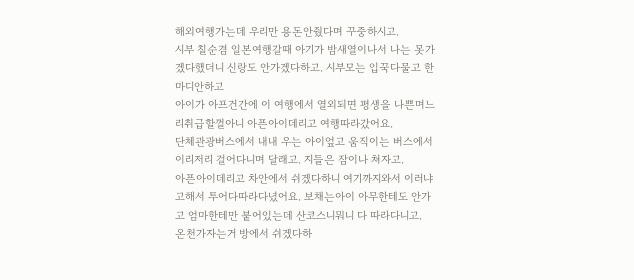해외여행가는데 우리만 용돈안줬다며 꾸중하시고.
시부 칠순겸 일본여행갈때 아기가 밤새열이나서 나는 못가겠다했더니 신랑도 안가겠다하고. 시부모는 입꾹다물고 한마디안하고
아이가 아프건간에 이 여행에서 열외되면 평생을 나쁜며느리취급할껄아니 아픈아이데리고 여행따라갔어요.
단체관광버스에서 내내 우는 아이엎고 움직이는 버스에서 이리저리 걸어다니며 달래고. 지들은 잠이나 쳐자고.
아픈아이데리고 차안에서 쉬겠다하니 여기까지와서 이러냐고해서 투어다따라다녔어요. 보채는아이 아무한테도 안가고 엄마한테만 붙어있는데 산코스니뭐니 다 따라다니고.
온천가자는거 방에서 쉬겠다하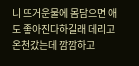니 뜨거운물에 몸담으면 애도 좋아진다하길래 데리고 온천갔는데 깜깜하고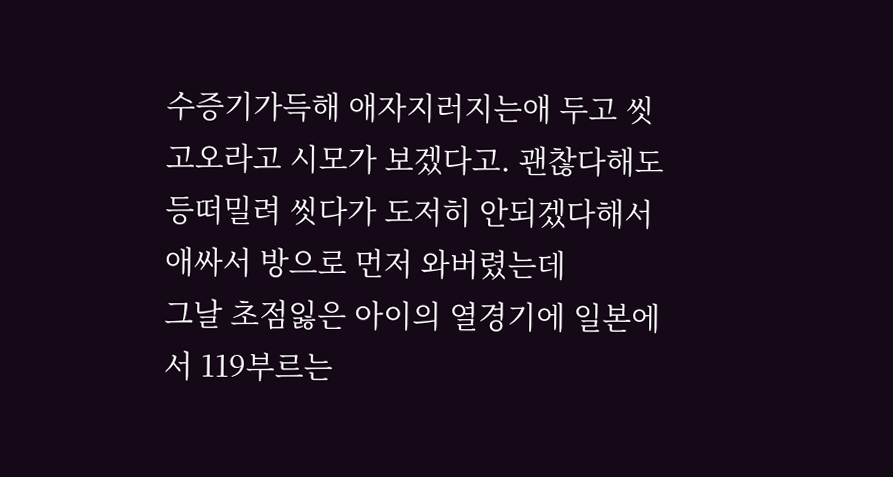수증기가득해 애자지러지는애 두고 씻고오라고 시모가 보겠다고. 괜찮다해도 등떠밀려 씻다가 도저히 안되겠다해서 애싸서 방으로 먼저 와버렸는데
그날 초점잃은 아이의 열경기에 일본에서 119부르는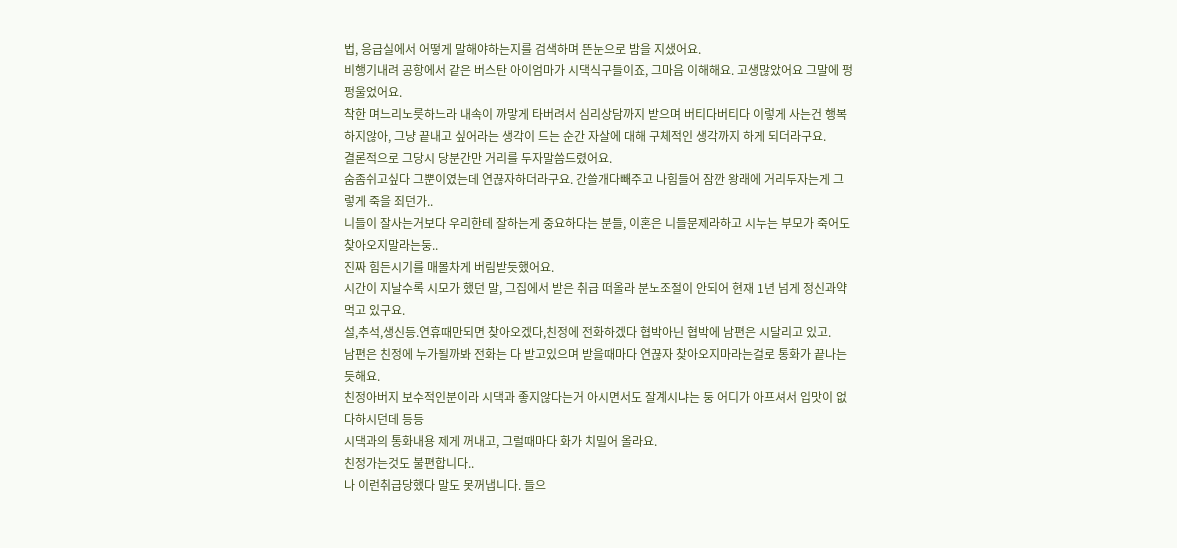법, 응급실에서 어떻게 말해야하는지를 검색하며 뜬눈으로 밤을 지샜어요.
비행기내려 공항에서 같은 버스탄 아이엄마가 시댁식구들이죠, 그마음 이해해요. 고생많았어요 그말에 펑펑울었어요.
착한 며느리노릇하느라 내속이 까맣게 타버려서 심리상담까지 받으며 버티다버티다 이렇게 사는건 행복하지않아, 그냥 끝내고 싶어라는 생각이 드는 순간 자살에 대해 구체적인 생각까지 하게 되더라구요.
결론적으로 그당시 당분간만 거리를 두자말씀드렸어요.
숨좀쉬고싶다 그뿐이였는데 연끊자하더라구요. 간쓸개다빼주고 나힘들어 잠깐 왕래에 거리두자는게 그렇게 죽을 죄던가..
니들이 잘사는거보다 우리한테 잘하는게 중요하다는 분들, 이혼은 니들문제라하고 시누는 부모가 죽어도 찾아오지말라는둥..
진짜 힘든시기를 매몰차게 버림받듯했어요.
시간이 지날수록 시모가 했던 말, 그집에서 받은 취급 떠올라 분노조절이 안되어 현재 1년 넘게 정신과약먹고 있구요.
설,추석,생신등.연휴때만되면 찾아오겠다,친정에 전화하겠다 협박아닌 협박에 남편은 시달리고 있고.
남편은 친정에 누가될까봐 전화는 다 받고있으며 받을때마다 연끊자 찾아오지마라는걸로 통화가 끝나는듯해요.
친정아버지 보수적인분이라 시댁과 좋지않다는거 아시면서도 잘계시냐는 둥 어디가 아프셔서 입맛이 없다하시던데 등등
시댁과의 통화내용 제게 꺼내고, 그럴때마다 화가 치밀어 올라요.
친정가는것도 불편합니다..
나 이런취급당했다 말도 못꺼냅니다. 들으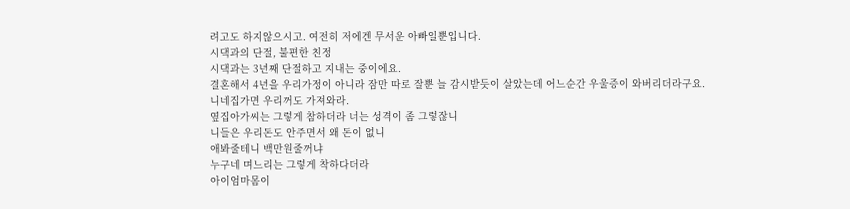려고도 하지않으시고. 여전히 저에겐 무서운 아빠일뿐입니다.
시댁과의 단절, 불편한 친정
시댁과는 3년째 단절하고 지내는 중이에요.
결혼해서 4년을 우리가정이 아니라 잠만 따로 잘뿐 늘 감시받듯이 살았는데 어느순간 우울증이 와버리더라구요.
니네집가면 우리꺼도 가져와라.
옆집아가씨는 그렇게 참하더라 너는 성격이 좀 그렇잖니
니들은 우리돈도 안주면서 왜 돈이 없니
애봐줄테니 백만원줄꺼냐
누구네 며느리는 그렇게 착하다더라
아이엄마몸이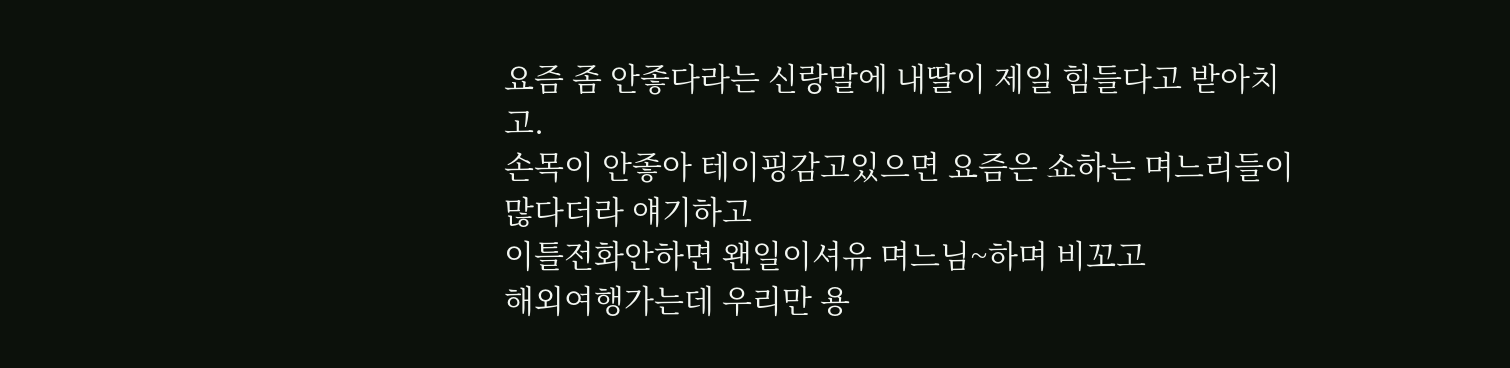요즘 좀 안좋다라는 신랑말에 내딸이 제일 힘들다고 받아치고.
손목이 안좋아 테이핑감고있으면 요즘은 쇼하는 며느리들이 많다더라 얘기하고
이틀전화안하면 왠일이셔유 며느님~하며 비꼬고
해외여행가는데 우리만 용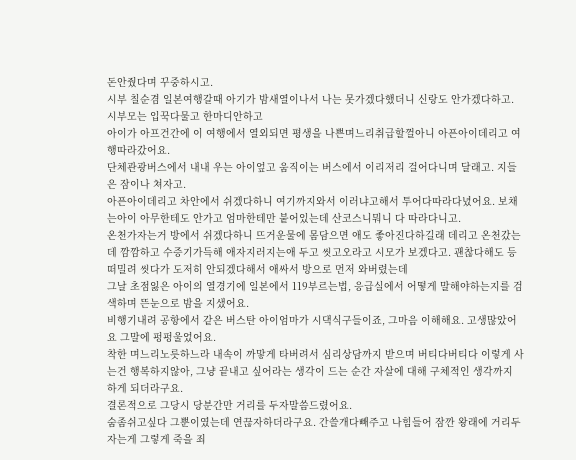돈안줬다며 꾸중하시고.
시부 칠순겸 일본여행갈때 아기가 밤새열이나서 나는 못가겠다했더니 신랑도 안가겠다하고. 시부모는 입꾹다물고 한마디안하고
아이가 아프건간에 이 여행에서 열외되면 평생을 나쁜며느리취급할껄아니 아픈아이데리고 여행따라갔어요.
단체관광버스에서 내내 우는 아이엎고 움직이는 버스에서 이리저리 걸어다니며 달래고. 지들은 잠이나 쳐자고.
아픈아이데리고 차안에서 쉬겠다하니 여기까지와서 이러냐고해서 투어다따라다녔어요. 보채는아이 아무한테도 안가고 엄마한테만 붙어있는데 산코스니뭐니 다 따라다니고.
온천가자는거 방에서 쉬겠다하니 뜨거운물에 몸담으면 애도 좋아진다하길래 데리고 온천갔는데 깜깜하고 수증기가득해 애자지러지는애 두고 씻고오라고 시모가 보겠다고. 괜찮다해도 등떠밀려 씻다가 도저히 안되겠다해서 애싸서 방으로 먼저 와버렸는데
그날 초점잃은 아이의 열경기에 일본에서 119부르는법, 응급실에서 어떻게 말해야하는지를 검색하며 뜬눈으로 밤을 지샜어요.
비행기내려 공항에서 같은 버스탄 아이엄마가 시댁식구들이죠, 그마음 이해해요. 고생많았어요 그말에 펑펑울었어요.
착한 며느리노릇하느라 내속이 까맣게 타버려서 심리상담까지 받으며 버티다버티다 이렇게 사는건 행복하지않아, 그냥 끝내고 싶어라는 생각이 드는 순간 자살에 대해 구체적인 생각까지 하게 되더라구요.
결론적으로 그당시 당분간만 거리를 두자말씀드렸어요.
숨좀쉬고싶다 그뿐이였는데 연끊자하더라구요. 간쓸개다빼주고 나힘들어 잠깐 왕래에 거리두자는게 그렇게 죽을 죄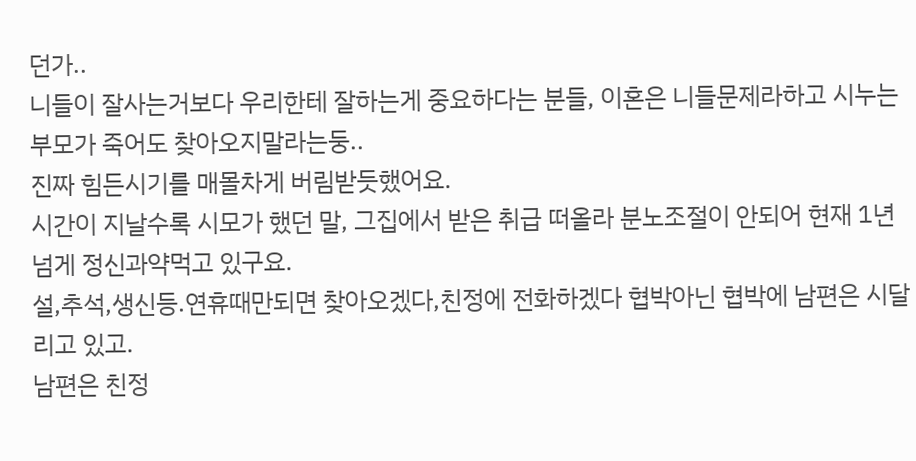던가..
니들이 잘사는거보다 우리한테 잘하는게 중요하다는 분들, 이혼은 니들문제라하고 시누는 부모가 죽어도 찾아오지말라는둥..
진짜 힘든시기를 매몰차게 버림받듯했어요.
시간이 지날수록 시모가 했던 말, 그집에서 받은 취급 떠올라 분노조절이 안되어 현재 1년 넘게 정신과약먹고 있구요.
설,추석,생신등.연휴때만되면 찾아오겠다,친정에 전화하겠다 협박아닌 협박에 남편은 시달리고 있고.
남편은 친정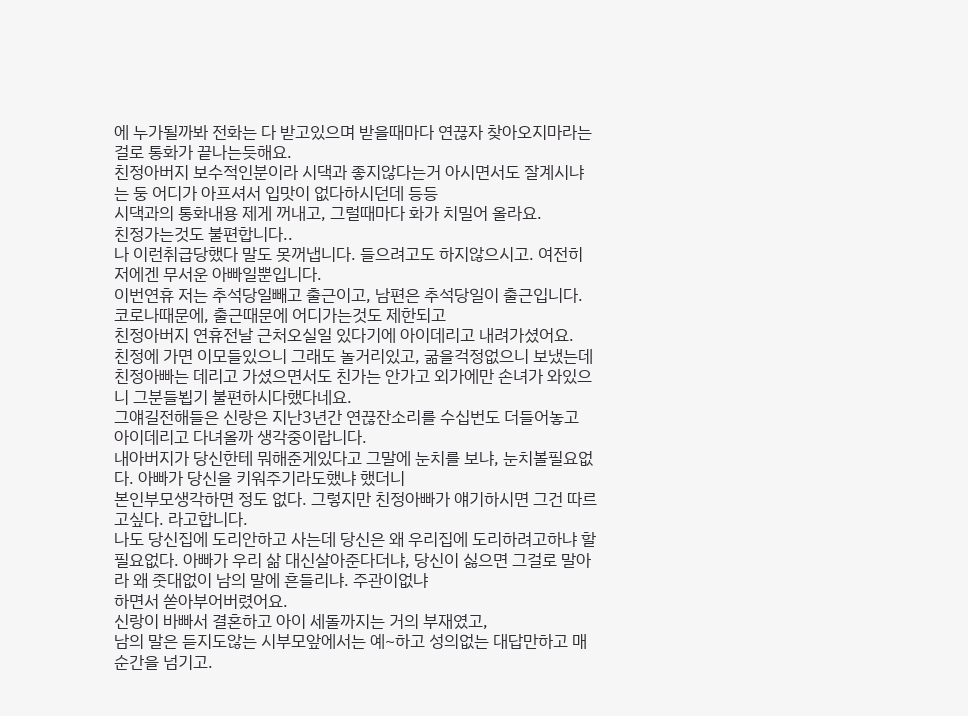에 누가될까봐 전화는 다 받고있으며 받을때마다 연끊자 찾아오지마라는걸로 통화가 끝나는듯해요.
친정아버지 보수적인분이라 시댁과 좋지않다는거 아시면서도 잘계시냐는 둥 어디가 아프셔서 입맛이 없다하시던데 등등
시댁과의 통화내용 제게 꺼내고, 그럴때마다 화가 치밀어 올라요.
친정가는것도 불편합니다..
나 이런취급당했다 말도 못꺼냅니다. 들으려고도 하지않으시고. 여전히 저에겐 무서운 아빠일뿐입니다.
이번연휴 저는 추석당일빼고 출근이고, 남편은 추석당일이 출근입니다. 코로나때문에, 출근때문에 어디가는것도 제한되고
친정아버지 연휴전날 근처오실일 있다기에 아이데리고 내려가셨어요.
친정에 가면 이모들있으니 그래도 놀거리있고, 굶을걱정없으니 보냈는데 친정아빠는 데리고 가셨으면서도 친가는 안가고 외가에만 손녀가 와있으니 그분들뵙기 불편하시다했다네요.
그얘길전해들은 신랑은 지난3년간 연끊잔소리를 수십번도 더들어놓고 아이데리고 다녀올까 생각중이랍니다.
내아버지가 당신한테 뭐해준게있다고 그말에 눈치를 보냐, 눈치볼필요없다. 아빠가 당신을 키워주기라도했냐 했더니
본인부모생각하면 정도 없다. 그렇지만 친정아빠가 얘기하시면 그건 따르고싶다. 라고합니다.
나도 당신집에 도리안하고 사는데 당신은 왜 우리집에 도리하려고하냐 할필요없다. 아빠가 우리 삶 대신살아준다더냐, 당신이 싫으면 그걸로 말아라 왜 줏대없이 남의 말에 흔들리냐. 주관이없냐
하면서 쏟아부어버렸어요.
신랑이 바빠서 결혼하고 아이 세돌까지는 거의 부재였고,
남의 말은 듣지도않는 시부모앞에서는 예~하고 성의없는 대답만하고 매 순간을 넘기고.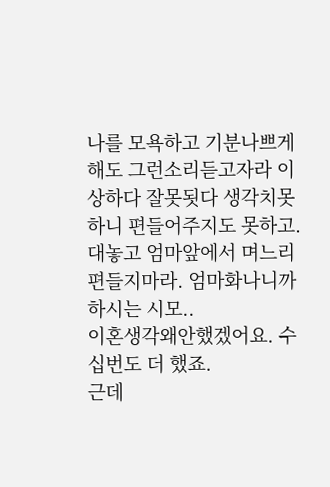나를 모욕하고 기분나쁘게 해도 그런소리듣고자라 이상하다 잘못됫다 생각치못하니 편들어주지도 못하고.
대놓고 엄마앞에서 며느리 편들지마라. 엄마화나니까
하시는 시모..
이혼생각왜안했겠어요. 수십번도 더 했죠.
근데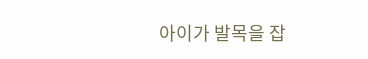아이가 발목을 잡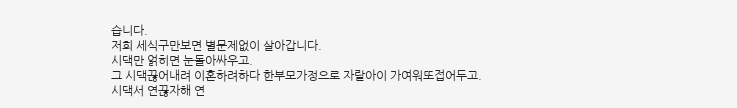습니다.
저희 세식구만보면 별문제없이 살아갑니다.
시댁만 얽히면 눈돌아싸우고.
그 시댁끊어내려 이혼하려하다 한부모가정으로 자랄아이 가여워또접어두고.
시댁서 연끊자해 연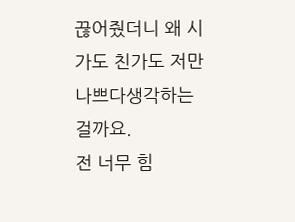끊어줬더니 왜 시가도 친가도 저만 나쁘다생각하는걸까요.
전 너무 힘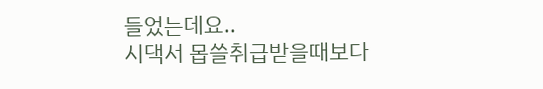들었는데요..
시댁서 몹쓸취급받을때보다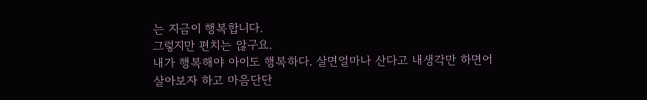는 지금이 행복합니다.
그렇지만 편치는 않구요.
내가 행복해야 아이도 행복하다. 살면얼마나 산다고 내생각만 하면어 살아보자 하고 마음단단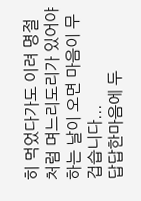히 먹었다가도 이려 명절처럼 며느리도리가 있어야하는 날이 오면 마음이 무겁습니다...
답답한마음에 두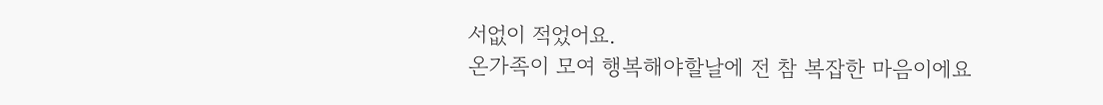서없이 적었어요.
온가족이 모여 행복해야할날에 전 참 복잡한 마음이에요